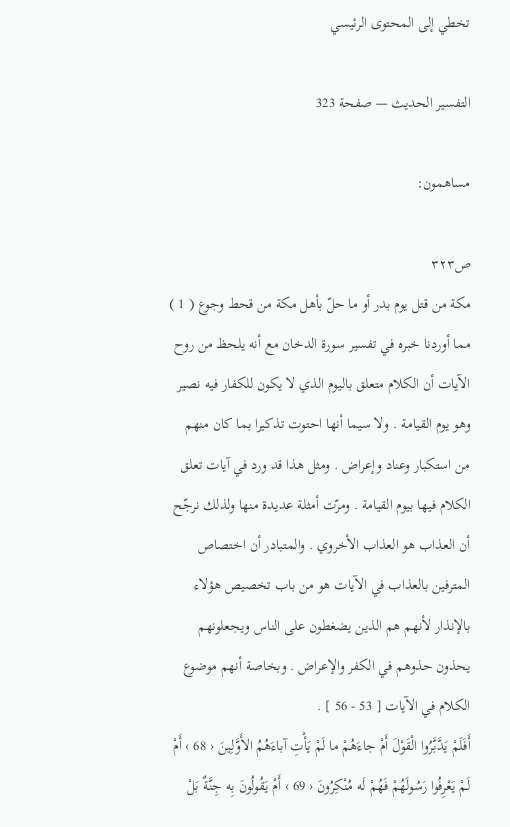تخطي إلى المحتوى الرئيسي

التفسير الحديث — صفحة 323

مساهمون:

ص٣٢٣
مكة من قتل يوم بدر أو ما حلّ بأهل مكة من قحط وجوع ( 1 ) مما أوردنا خبره في تفسير سورة الدخان مع أنه يلحظ من روح الآيات أن الكلام متعلق باليوم الذي لا يكون للكفار فيه نصير وهو يوم القيامة . ولا سيما أنها احتوت تذكيرا بما كان منهم من استكبار وعناد وإعراض . ومثل هذا قد ورد في آيات تعلق الكلام فيها بيوم القيامة . ومرّت أمثلة عديدة منها ولذلك نرجّح أن العذاب هو العذاب الأخروي . والمتبادر أن اختصاص المترفين بالعذاب في الآيات هو من باب تخصيص هؤلاء بالإنذار لأنهم هم الذين يضغطون على الناس ويجعلونهم يحذون حذوهم في الكفر والإعراض . وبخاصة أنهم موضوع الكلام في الآيات [ 53 - 56 ] .
أَفَلَمْ يَدَّبَّرُوا الْقَوْلَ أَمْ جاءَهُمْ ما لَمْ يَأْتِ آباءَهُمُ الأَوَّلِينَ ‹ 68 › أَمْ لَمْ يَعْرِفُوا رَسُولَهُمْ فَهُمْ لَه مُنْكِرُونَ ‹ 69 › أَمْ يَقُولُونَ بِه جِنَّةٌ بَلْ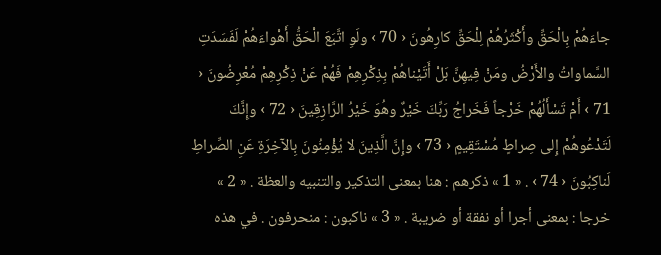جاءَهُمْ بِالْحَقِّ وأَكْثَرُهُمْ لِلْحَقِّ كارِهُونَ ‹ 70 › ولَوِ اتَّبَعَ الْحَقُّ أَهْواءَهُمْ لَفَسَدَتِ السَّماواتُ والأَرْضُ ومَنْ فِيهِنَّ بَلْ أَتَيْناهُمْ بِذِكْرِهِمْ فَهُمْ عَنْ ذِكْرِهِمْ مُعْرِضُونَ ‹ 71 › أَمْ تَسْأَلُهُمْ خَرْجاً فَخَراجُ رَبِّكَ خَيْرٌ وهُوَ خَيْرُ الرَّازِقِينَ ‹ 72 › وإِنَّكَ لَتَدْعُوهُمْ إِلى صِراطٍ مُسْتَقِيمٍ ‹ 73 › وإِنَّ الَّذِينَ لا يُؤْمِنُونَ بِالآخِرَةِ عَنِ الصِّراطِ لَناكِبُونَ ‹ 74 › . « 1 » ذكرهم : هنا بمعنى التذكير والتنبيه والعظة . « 2 » خرجا : بمعنى أجرا أو نفقة أو ضريبة . « 3 » ناكبون : منحرفون . في هذه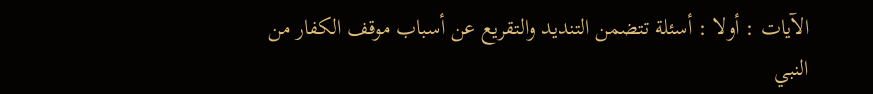الآيات : أولا : أسئلة تتضمن التنديد والتقريع عن أسباب موقف الكفار من النبي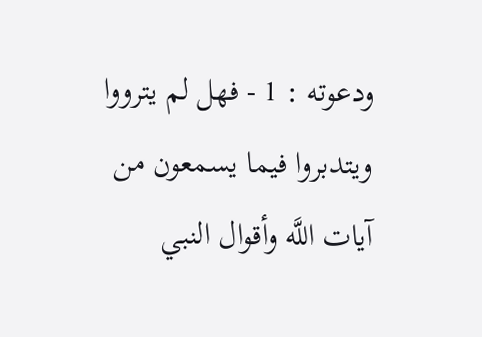ودعوته : 1 - فهل لم يترووا ويتدبروا فيما يسمعون من آيات اللَّه وأقوال النبي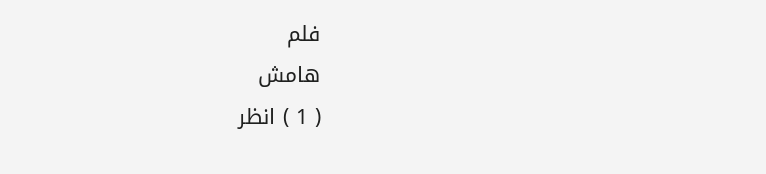فلم
هامش
( 1 ) انظر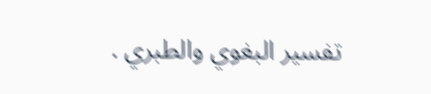تفسير البغوي والطبري .